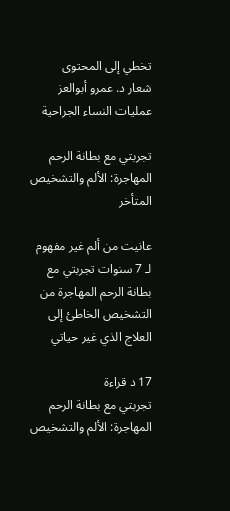تخطي إلى المحتوى
شعار د. عمرو أبوالعز
عمليات النساء الجراحية

تجربتي مع بطانة الرحم المهاجرة: الألم والتشخيص المتأخر

عانيت من ألم غير مفهوم لـ 7 سنوات تجربتي مع بطانة الرحم المهاجرة من التشخيص الخاطئ إلى العلاج الذي غير حياتي

17 د قراءة
تجربتي مع بطانة الرحم المهاجرة: الألم والتشخيص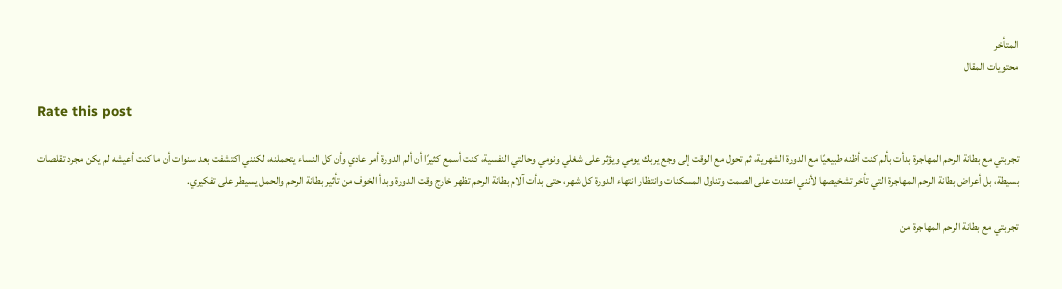المتأخر
محتويات المقال

Rate this post

تجربتي مع بطانة الرحم المهاجرة بدأت بألم كنت أظنه طبيعيًا مع الدورة الشهرية، ثم تحول مع الوقت إلى وجع يربك يومي ويؤثر على شغلي ونومي وحالتي النفسية، كنت أسمع كثيرًا أن ألم الدورة أمر عادي وأن كل النساء يتحملنه، لكنني اكتشفت بعد سنوات أن ما كنت أعيشه لم يكن مجرد تقلصات بسيطة، بل أعراض بطانة الرحم المهاجرة التي تأخر تشخيصها لأنني اعتدت على الصمت وتناول المسكنات وانتظار انتهاء الدورة كل شهر، حتى بدأت آلام بطانة الرحم تظهر خارج وقت الدورة وبدأ الخوف من تأثير بطانة الرحم والحمل يسيطر على تفكيري.

تجربتي مع بطانة الرحم المهاجرة من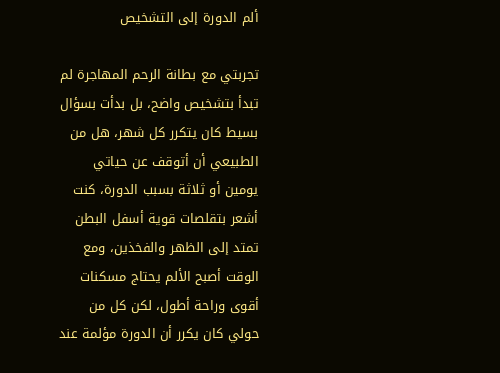ألم الدورة إلى التشخيص

تجربتي مع بطانة الرحم المهاجرة لم تبدأ بتشخيص واضح، بل بدأت بسؤال بسيط كان يتكرر كل شهر، هل من الطبيعي أن أتوقف عن حياتي يومين أو ثلاثة بسبب الدورة، كنت أشعر بتقلصات قوية أسفل البطن تمتد إلى الظهر والفخذين، ومع الوقت أصبح الألم يحتاج مسكنات أقوى وراحة أطول، لكن كل من حولي كان يكرر أن الدورة مؤلمة عند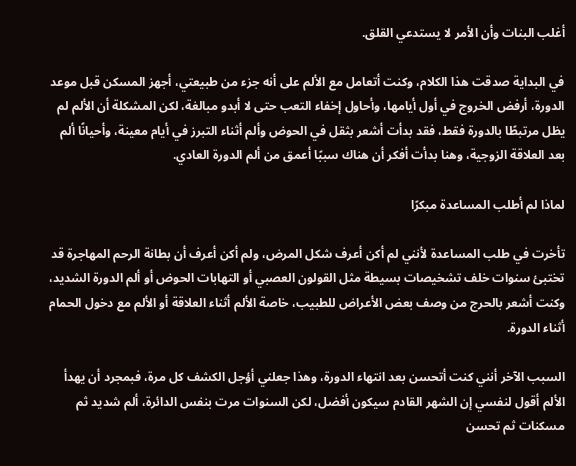أغلب البنات وأن الأمر لا يستدعي القلق.

في البداية صدقت هذا الكلام، وكنت أتعامل مع الألم على أنه جزء من طبيعتي، أجهز المسكن قبل موعد الدورة، أرفض الخروج في أول أيامها، وأحاول إخفاء التعب حتى لا أبدو مبالغة، لكن المشكلة أن الألم لم يظل مرتبطًا بالدورة فقط، فقد بدأت أشعر بثقل في الحوض وألم أثناء التبرز في أيام معينة، وأحيانًا ألم بعد العلاقة الزوجية، وهنا بدأت أفكر أن هناك سببًا أعمق من ألم الدورة العادي.

لماذا لم أطلب المساعدة مبكرًا

تأخرت في طلب المساعدة لأنني لم أكن أعرف شكل المرض، ولم أكن أعرف أن بطانة الرحم المهاجرة قد تختبئ سنوات خلف تشخيصات بسيطة مثل القولون العصبي أو التهابات الحوض أو ألم الدورة الشديد، وكنت أشعر بالحرج من وصف بعض الأعراض للطبيب، خاصة الألم أثناء العلاقة أو الألم مع دخول الحمام أثناء الدورة.

السبب الآخر أنني كنت أتحسن بعد انتهاء الدورة، وهذا جعلني أؤجل الكشف كل مرة، فبمجرد أن يهدأ الألم أقول لنفسي إن الشهر القادم سيكون أفضل، لكن السنوات مرت بنفس الدائرة، ألم شديد ثم مسكنات ثم تحسن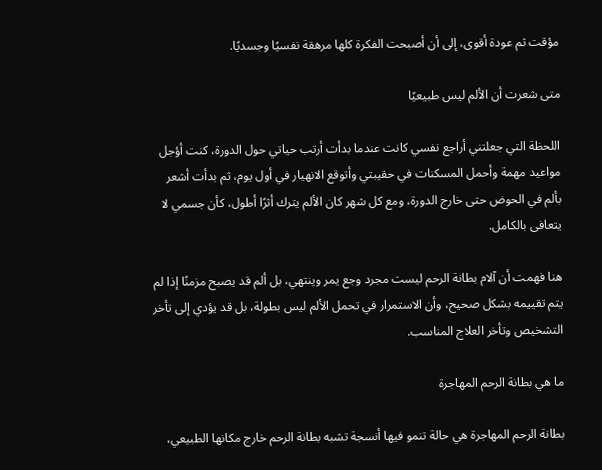مؤقت ثم عودة أقوى، إلى أن أصبحت الفكرة كلها مرهقة نفسيًا وجسديًا.

متى شعرت أن الألم ليس طبيعيًا

اللحظة التي جعلتني أراجع نفسي كانت عندما بدأت أرتب حياتي حول الدورة، كنت أؤجل مواعيد مهمة وأحمل المسكنات في حقيبتي وأتوقع الانهيار في أول يوم، ثم بدأت أشعر بألم في الحوض حتى خارج الدورة، ومع كل شهر كان الألم يترك أثرًا أطول، كأن جسمي لا يتعافى بالكامل.

هنا فهمت أن آلام بطانة الرحم ليست مجرد وجع يمر وينتهي، بل ألم قد يصبح مزمنًا إذا لم يتم تقييمه بشكل صحيح، وأن الاستمرار في تحمل الألم ليس بطولة، بل قد يؤدي إلى تأخر التشخيص وتأخر العلاج المناسب.

ما هي بطانة الرحم المهاجرة

بطانة الرحم المهاجرة هي حالة تنمو فيها أنسجة تشبه بطانة الرحم خارج مكانها الطبيعي،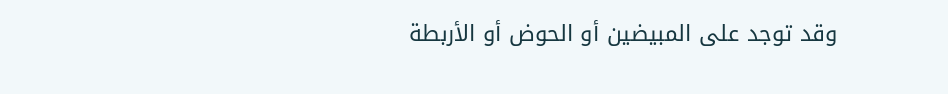وقد توجد على المبيضين أو الحوض أو الأربطة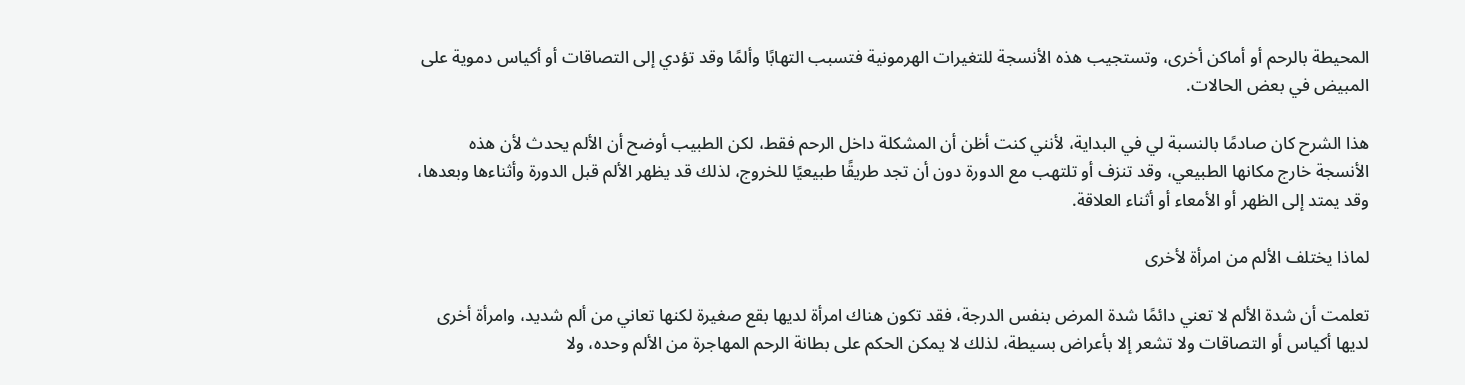المحيطة بالرحم أو أماكن أخرى، وتستجيب هذه الأنسجة للتغيرات الهرمونية فتسبب التهابًا وألمًا وقد تؤدي إلى التصاقات أو أكياس دموية على المبيض في بعض الحالات.

هذا الشرح كان صادمًا بالنسبة لي في البداية، لأنني كنت أظن أن المشكلة داخل الرحم فقط، لكن الطبيب أوضح أن الألم يحدث لأن هذه الأنسجة خارج مكانها الطبيعي، وقد تنزف أو تلتهب مع الدورة دون أن تجد طريقًا طبيعيًا للخروج، لذلك قد يظهر الألم قبل الدورة وأثناءها وبعدها، وقد يمتد إلى الظهر أو الأمعاء أو أثناء العلاقة.

لماذا يختلف الألم من امرأة لأخرى

تعلمت أن شدة الألم لا تعني دائمًا شدة المرض بنفس الدرجة، فقد تكون هناك امرأة لديها بقع صغيرة لكنها تعاني من ألم شديد، وامرأة أخرى لديها أكياس أو التصاقات ولا تشعر إلا بأعراض بسيطة، لذلك لا يمكن الحكم على بطانة الرحم المهاجرة من الألم وحده، ولا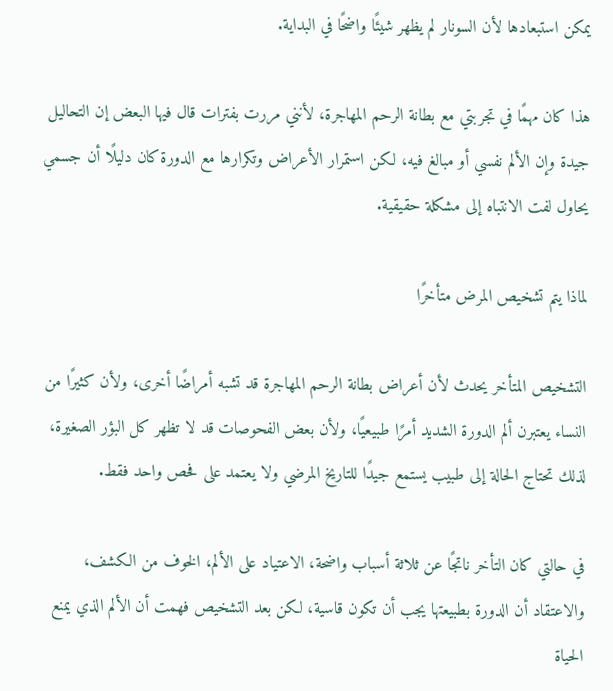يمكن استبعادها لأن السونار لم يظهر شيئًا واضحًا في البداية.

هذا كان مهمًا في تجربتي مع بطانة الرحم المهاجرة، لأنني مررت بفترات قال فيها البعض إن التحاليل جيدة وإن الألم نفسي أو مبالغ فيه، لكن استمرار الأعراض وتكرارها مع الدورة كان دليلًا أن جسمي يحاول لفت الانتباه إلى مشكلة حقيقية.

لماذا يتم تشخيص المرض متأخرًا

التشخيص المتأخر يحدث لأن أعراض بطانة الرحم المهاجرة قد تشبه أمراضًا أخرى، ولأن كثيرًا من النساء يعتبرن ألم الدورة الشديد أمرًا طبيعيًا، ولأن بعض الفحوصات قد لا تظهر كل البؤر الصغيرة، لذلك تحتاج الحالة إلى طبيب يستمع جيدًا للتاريخ المرضي ولا يعتمد على فحص واحد فقط.

في حالتي كان التأخر ناتجًا عن ثلاثة أسباب واضحة، الاعتياد على الألم، الخوف من الكشف، والاعتقاد أن الدورة بطبيعتها يجب أن تكون قاسية، لكن بعد التشخيص فهمت أن الألم الذي يمنع الحياة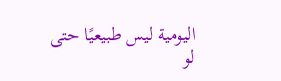اليومية ليس طبيعيًا حتى لو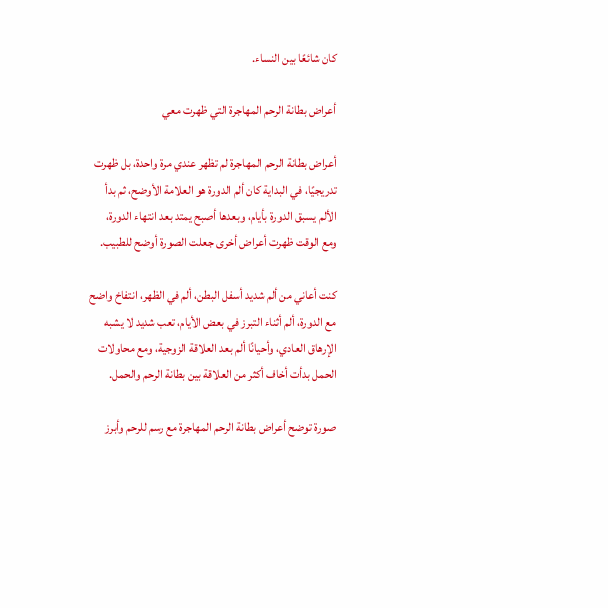كان شائعًا بين النساء.

أعراض بطانة الرحم المهاجرة التي ظهرت معي

أعراض بطانة الرحم المهاجرة لم تظهر عندي مرة واحدة، بل ظهرت تدريجيًا، في البداية كان ألم الدورة هو العلامة الأوضح، ثم بدأ الألم يسبق الدورة بأيام، وبعدها أصبح يمتد بعد انتهاء الدورة، ومع الوقت ظهرت أعراض أخرى جعلت الصورة أوضح للطبيب.

كنت أعاني من ألم شديد أسفل البطن، ألم في الظهر، انتفاخ واضح مع الدورة، ألم أثناء التبرز في بعض الأيام، تعب شديد لا يشبه الإرهاق العادي، وأحيانًا ألم بعد العلاقة الزوجية، ومع محاولات الحمل بدأت أخاف أكثر من العلاقة بين بطانة الرحم والحمل.

صورة توضح أعراض بطانة الرحم المهاجرة مع رسم للرحم وأبرز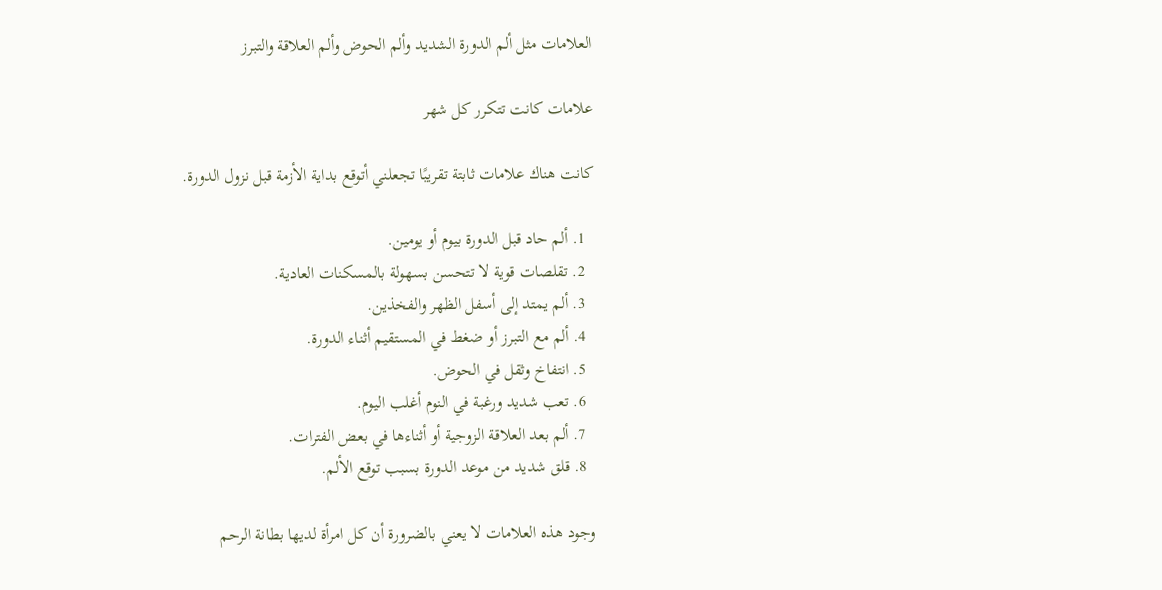العلامات مثل ألم الدورة الشديد وألم الحوض وألم العلاقة والتبرز

علامات كانت تتكرر كل شهر

كانت هناك علامات ثابتة تقريبًا تجعلني أتوقع بداية الأزمة قبل نزول الدورة.

  1. ألم حاد قبل الدورة بيوم أو يومين.
  2. تقلصات قوية لا تتحسن بسهولة بالمسكنات العادية.
  3. ألم يمتد إلى أسفل الظهر والفخذين.
  4. ألم مع التبرز أو ضغط في المستقيم أثناء الدورة.
  5. انتفاخ وثقل في الحوض.
  6. تعب شديد ورغبة في النوم أغلب اليوم.
  7. ألم بعد العلاقة الزوجية أو أثناءها في بعض الفترات.
  8. قلق شديد من موعد الدورة بسبب توقع الألم.

وجود هذه العلامات لا يعني بالضرورة أن كل امرأة لديها بطانة الرحم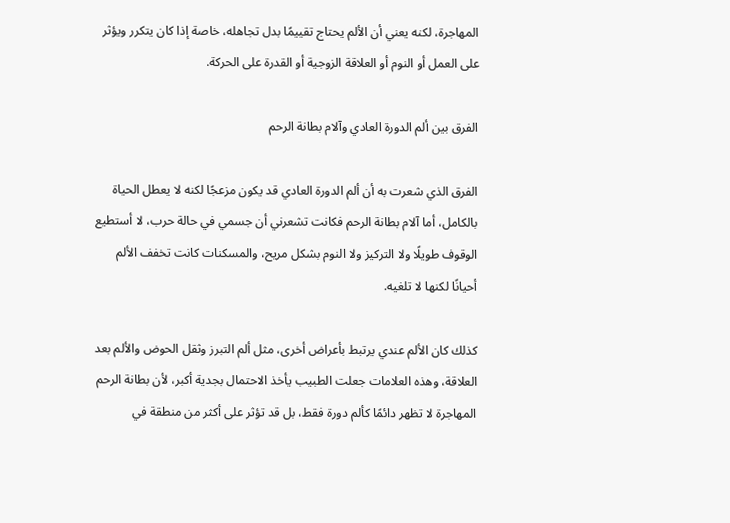المهاجرة، لكنه يعني أن الألم يحتاج تقييمًا بدل تجاهله، خاصة إذا كان يتكرر ويؤثر على العمل أو النوم أو العلاقة الزوجية أو القدرة على الحركة.

الفرق بين ألم الدورة العادي وآلام بطانة الرحم

الفرق الذي شعرت به أن ألم الدورة العادي قد يكون مزعجًا لكنه لا يعطل الحياة بالكامل، أما آلام بطانة الرحم فكانت تشعرني أن جسمي في حالة حرب، لا أستطيع الوقوف طويلًا ولا التركيز ولا النوم بشكل مريح، والمسكنات كانت تخفف الألم أحيانًا لكنها لا تلغيه.

كذلك كان الألم عندي يرتبط بأعراض أخرى، مثل ألم التبرز وثقل الحوض والألم بعد العلاقة، وهذه العلامات جعلت الطبيب يأخذ الاحتمال بجدية أكبر، لأن بطانة الرحم المهاجرة لا تظهر دائمًا كألم دورة فقط، بل قد تؤثر على أكثر من منطقة في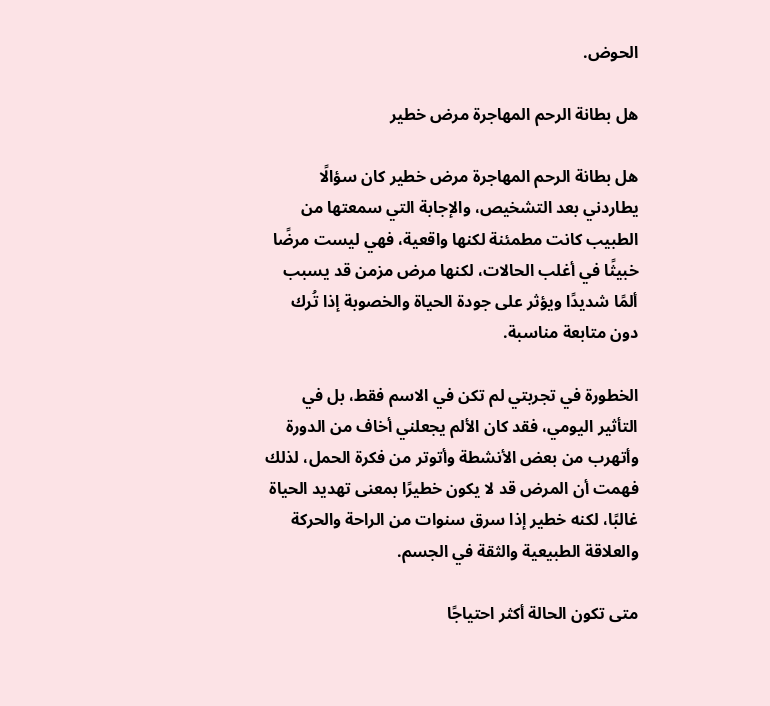الحوض.

هل بطانة الرحم المهاجرة مرض خطير

هل بطانة الرحم المهاجرة مرض خطير كان سؤالًا يطاردني بعد التشخيص، والإجابة التي سمعتها من الطبيب كانت مطمئنة لكنها واقعية، فهي ليست مرضًا خبيثًا في أغلب الحالات، لكنها مرض مزمن قد يسبب ألمًا شديدًا ويؤثر على جودة الحياة والخصوبة إذا تُرك دون متابعة مناسبة.

الخطورة في تجربتي لم تكن في الاسم فقط، بل في التأثير اليومي، فقد كان الألم يجعلني أخاف من الدورة وأتهرب من بعض الأنشطة وأتوتر من فكرة الحمل، لذلك فهمت أن المرض قد لا يكون خطيرًا بمعنى تهديد الحياة غالبًا، لكنه خطير إذا سرق سنوات من الراحة والحركة والعلاقة الطبيعية والثقة في الجسم.

متى تكون الحالة أكثر احتياجًا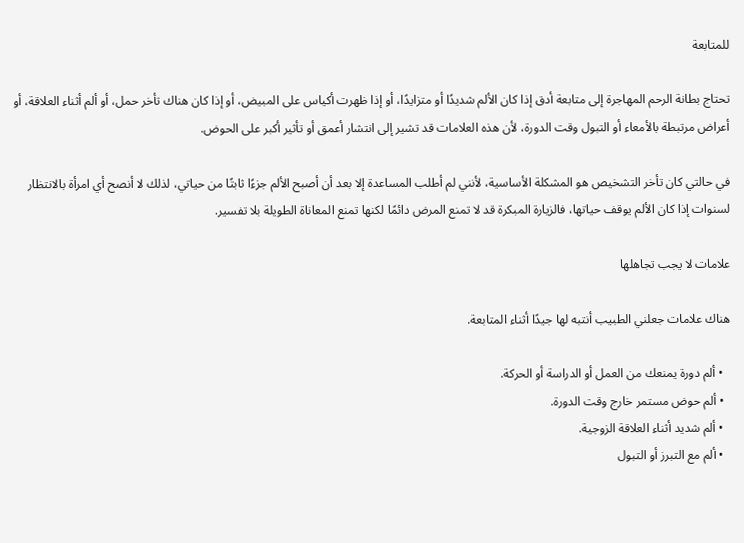للمتابعة

تحتاج بطانة الرحم المهاجرة إلى متابعة أدق إذا كان الألم شديدًا أو متزايدًا، أو إذا ظهرت أكياس على المبيض، أو إذا كان هناك تأخر حمل، أو ألم أثناء العلاقة، أو أعراض مرتبطة بالأمعاء أو التبول وقت الدورة، لأن هذه العلامات قد تشير إلى انتشار أعمق أو تأثير أكبر على الحوض.

في حالتي كان تأخر التشخيص هو المشكلة الأساسية، لأنني لم أطلب المساعدة إلا بعد أن أصبح الألم جزءًا ثابتًا من حياتي، لذلك لا أنصح أي امرأة بالانتظار لسنوات إذا كان الألم يوقف حياتها، فالزيارة المبكرة قد لا تمنع المرض دائمًا لكنها تمنع المعاناة الطويلة بلا تفسير.

علامات لا يجب تجاهلها

هناك علامات جعلني الطبيب أنتبه لها جيدًا أثناء المتابعة.

  • ألم دورة يمنعك من العمل أو الدراسة أو الحركة.
  • ألم حوض مستمر خارج وقت الدورة.
  • ألم شديد أثناء العلاقة الزوجية.
  • ألم مع التبرز أو التبول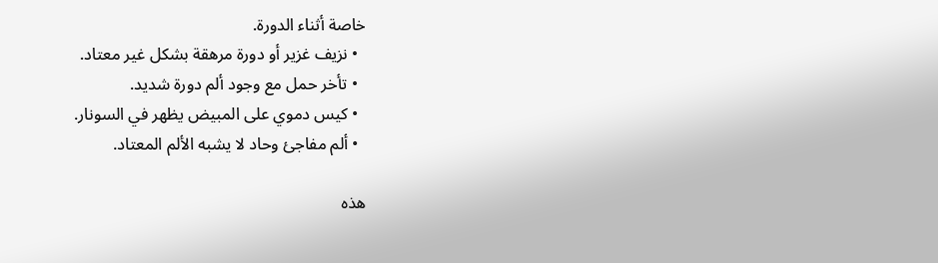خاصة أثناء الدورة.
  • نزيف غزير أو دورة مرهقة بشكل غير معتاد.
  • تأخر حمل مع وجود ألم دورة شديد.
  • كيس دموي على المبيض يظهر في السونار.
  • ألم مفاجئ وحاد لا يشبه الألم المعتاد.

هذه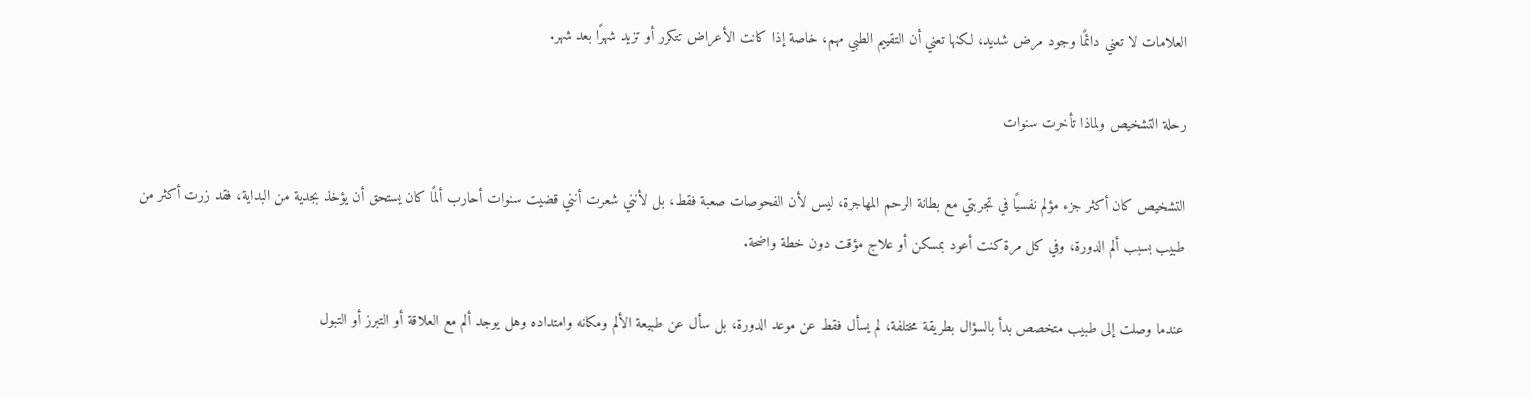العلامات لا تعني دائمًا وجود مرض شديد، لكنها تعني أن التقييم الطبي مهم، خاصة إذا كانت الأعراض تتكرر أو تزيد شهرًا بعد شهر.

رحلة التشخيص ولماذا تأخرت سنوات

التشخيص كان أكثر جزء مؤلم نفسيًا في تجربتي مع بطانة الرحم المهاجرة، ليس لأن الفحوصات صعبة فقط، بل لأنني شعرت أنني قضيت سنوات أحارب ألمًا كان يستحق أن يؤخذ بجدية من البداية، فقد زرت أكثر من طبيب بسبب ألم الدورة، وفي كل مرة كنت أعود بمسكن أو علاج مؤقت دون خطة واضحة.

عندما وصلت إلى طبيب متخصص بدأ بالسؤال بطريقة مختلفة، لم يسأل فقط عن موعد الدورة، بل سأل عن طبيعة الألم ومكانه وامتداده وهل يوجد ألم مع العلاقة أو التبرز أو التبول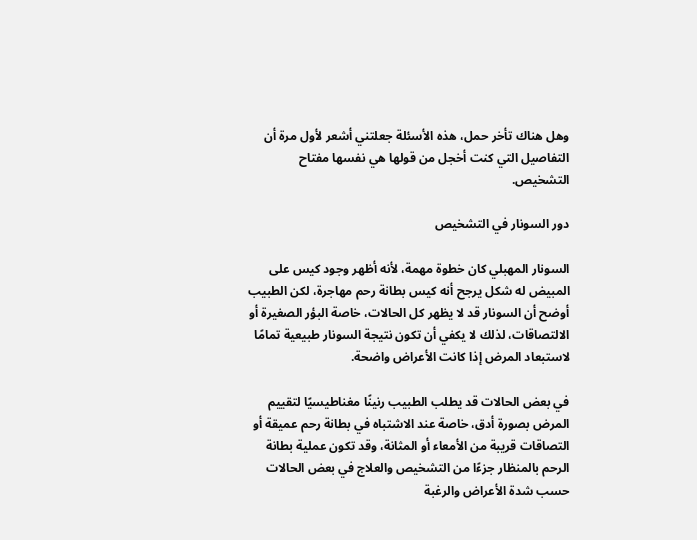وهل هناك تأخر حمل، هذه الأسئلة جعلتني أشعر لأول مرة أن التفاصيل التي كنت أخجل من قولها هي نفسها مفتاح التشخيص.

دور السونار في التشخيص

السونار المهبلي كان خطوة مهمة، لأنه أظهر وجود كيس على المبيض له شكل يرجح أنه كيس بطانة رحم مهاجرة، لكن الطبيب أوضح أن السونار قد لا يظهر كل الحالات، خاصة البؤر الصغيرة أو الالتصاقات، لذلك لا يكفي أن تكون نتيجة السونار طبيعية تمامًا لاستبعاد المرض إذا كانت الأعراض واضحة.

في بعض الحالات قد يطلب الطبيب رنينًا مغناطيسيًا لتقييم المرض بصورة أدق، خاصة عند الاشتباه في بطانة رحم عميقة أو التصاقات قريبة من الأمعاء أو المثانة، وقد تكون عملية بطانة الرحم بالمنظار جزءًا من التشخيص والعلاج في بعض الحالات حسب شدة الأعراض والرغبة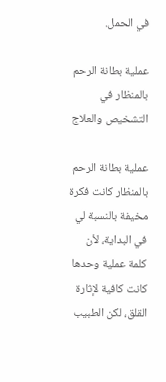في الحمل.

عملية بطانة الرحم بالمنظار في التشخيص والعلاج

عملية بطانة الرحم بالمنظار كانت فكرة مخيفة بالنسبة لي في البداية، لأن كلمة عملية وحدها كانت كافية لإثارة القلق، لكن الطبيب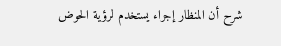شرح أن المنظار إجراء يستخدم لرؤية الحوض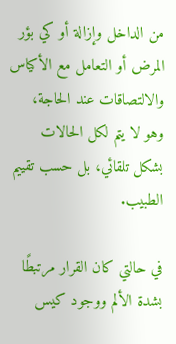من الداخل وإزالة أو كي بؤر المرض أو التعامل مع الأكياس والالتصاقات عند الحاجة، وهو لا يتم لكل الحالات بشكل تلقائي، بل حسب تقييم الطبيب.

في حالتي كان القرار مرتبطًا بشدة الألم ووجود كيس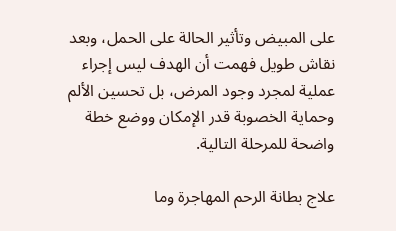على المبيض وتأثير الحالة على الحمل، وبعد نقاش طويل فهمت أن الهدف ليس إجراء عملية لمجرد وجود المرض، بل تحسين الألم وحماية الخصوبة قدر الإمكان ووضع خطة واضحة للمرحلة التالية.

علاج بطانة الرحم المهاجرة وما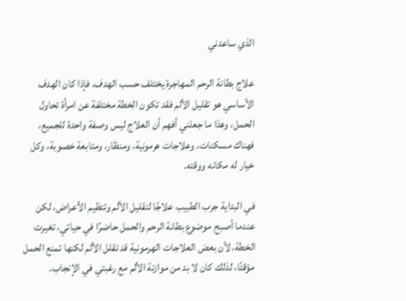الذي ساعدني

علاج بطانة الرحم المهاجرة يختلف حسب الهدف، فإذا كان الهدف الأساسي هو تقليل الألم فقد تكون الخطة مختلفة عن امرأة تحاول الحمل، وهذا ما جعلني أفهم أن العلاج ليس وصفة واحدة للجميع، فهناك مسكنات، وعلاجات هرمونية، ومنظار، ومتابعة خصوبة، وكل خيار له مكانه ووقته.

في البداية جرب الطبيب علاجًا لتقليل الألم وتنظيم الأعراض، لكن عندما أصبح موضوع بطانة الرحم والحمل حاضرًا في حياتي، تغيرت الخطة، لأن بعض العلاجات الهرمونية قد تقلل الألم لكنها تمنع الحمل مؤقتًا، لذلك كان لا بد من موازنة الألم مع رغبتي في الإنجاب.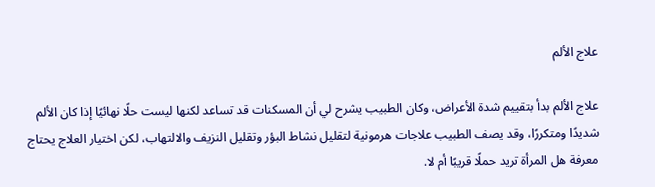علاج الألم

علاج الألم بدأ بتقييم شدة الأعراض، وكان الطبيب يشرح لي أن المسكنات قد تساعد لكنها ليست حلًا نهائيًا إذا كان الألم شديدًا ومتكررًا، وقد يصف الطبيب علاجات هرمونية لتقليل نشاط البؤر وتقليل النزيف والالتهاب، لكن اختيار العلاج يحتاج معرفة هل المرأة تريد حملًا قريبًا أم لا.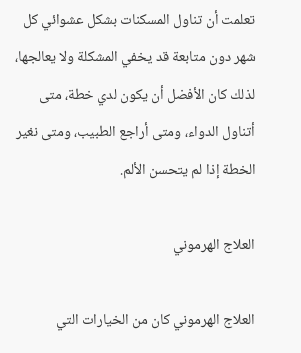تعلمت أن تناول المسكنات بشكل عشوائي كل شهر دون متابعة قد يخفي المشكلة ولا يعالجها، لذلك كان الأفضل أن يكون لدي خطة، متى أتناول الدواء، ومتى أراجع الطبيب، ومتى نغير الخطة إذا لم يتحسن الألم.

العلاج الهرموني

العلاج الهرموني كان من الخيارات التي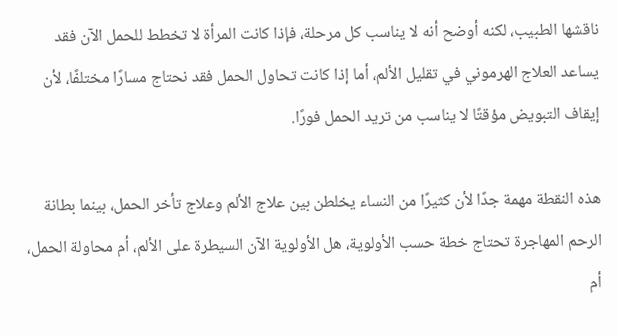ناقشها الطبيب، لكنه أوضح أنه لا يناسب كل مرحلة، فإذا كانت المرأة لا تخطط للحمل الآن فقد يساعد العلاج الهرموني في تقليل الألم، أما إذا كانت تحاول الحمل فقد نحتاج مسارًا مختلفًا، لأن إيقاف التبويض مؤقتًا لا يناسب من تريد الحمل فورًا.

هذه النقطة مهمة جدًا لأن كثيرًا من النساء يخلطن بين علاج الألم وعلاج تأخر الحمل، بينما بطانة الرحم المهاجرة تحتاج خطة حسب الأولوية، هل الأولوية الآن السيطرة على الألم، أم محاولة الحمل، أم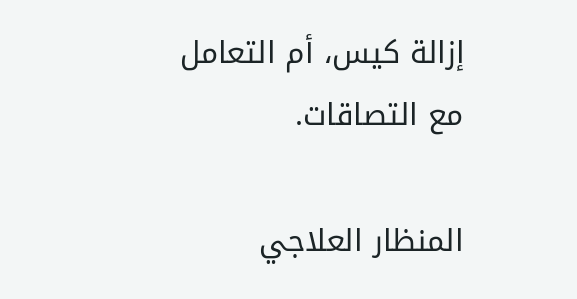إزالة كيس، أم التعامل مع التصاقات.

المنظار العلاجي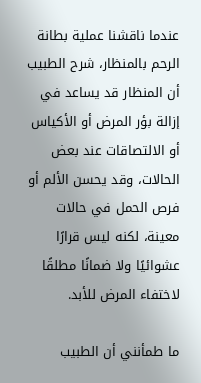عندما ناقشنا عملية بطانة الرحم بالمنظار، شرح الطبيب أن المنظار قد يساعد في إزالة بؤر المرض أو الأكياس أو الالتصاقات عند بعض الحالات، وقد يحسن الألم أو فرص الحمل في حالات معينة، لكنه ليس قرارًا عشوائيًا ولا ضمانًا مطلقًا لاختفاء المرض للأبد.

ما طمأنني أن الطبيب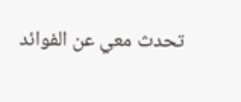تحدث معي عن الفوائد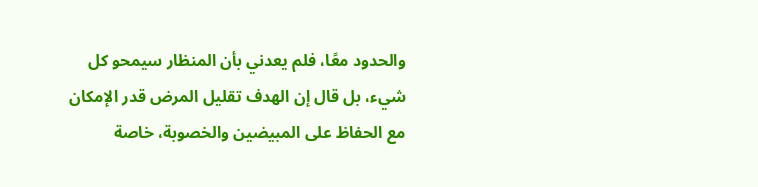والحدود معًا، فلم يعدني بأن المنظار سيمحو كل شيء، بل قال إن الهدف تقليل المرض قدر الإمكان مع الحفاظ على المبيضين والخصوبة، خاصة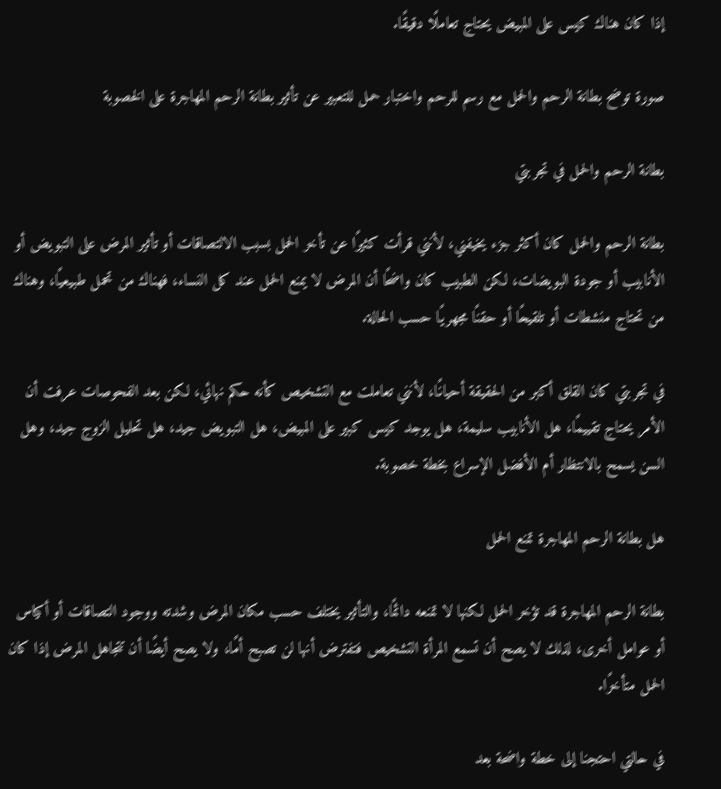إذا كان هناك كيس على المبيض يحتاج تعاملًا دقيقًا.

صورة توضح بطانة الرحم والحمل مع رسم للرحم واختبار حمل للتعبير عن تأثير بطانة الرحم المهاجرة على الخصوبة

بطانة الرحم والحمل في تجربتي

بطانة الرحم والحمل كان أكثر جزء يخيفني، لأنني قرأت كثيرًا عن تأخر الحمل بسبب الالتصاقات أو تأثير المرض على التبويض أو الأنابيب أو جودة البويضات، لكن الطبيب كان واضحًا أن المرض لا يمنع الحمل عند كل النساء، فهناك من تحمل طبيعيًا، وهناك من تحتاج منشطات أو تلقيحًا أو حقنًا مجهريًا حسب الحالة.

في تجربتي كان القلق أكبر من الحقيقة أحيانًا، لأنني تعاملت مع التشخيص كأنه حكم نهائي، لكن بعد الفحوصات عرفت أن الأمر يحتاج تقييمًا، هل الأنابيب سليمة، هل يوجد كيس كبير على المبيض، هل التبويض جيد، هل تحليل الزوج جيد، وهل السن يسمح بالانتظار أم الأفضل الإسراع بخطة خصوبة.

هل بطانة الرحم المهاجرة تمنع الحمل

بطانة الرحم المهاجرة قد تؤخر الحمل لكنها لا تمنعه دائمًا، والتأثير يختلف حسب مكان المرض وشدته ووجود التصاقات أو أكياس أو عوامل أخرى، لذلك لا يصح أن تسمع المرأة التشخيص فتفترض أنها لن تصبح أمًا، ولا يصح أيضًا أن تتجاهل المرض إذا كان الحمل متأخرًا.

في حالتي احتجنا إلى خطة واضحة بعد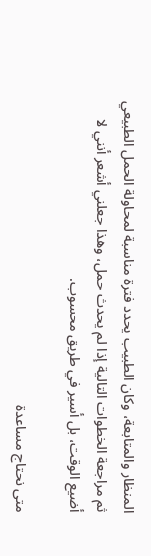المنظار والمتابعة، وكان الطبيب يحدد فترة مناسبة لمحاولة الحمل الطبيعي ثم مراجعة الخطوات التالية إذا لم يحدث حمل، وهذا جعلني أشعر أنني لا أضيع الوقت، بل أسير في طريق محسوب.

متى نحتاج مساعدة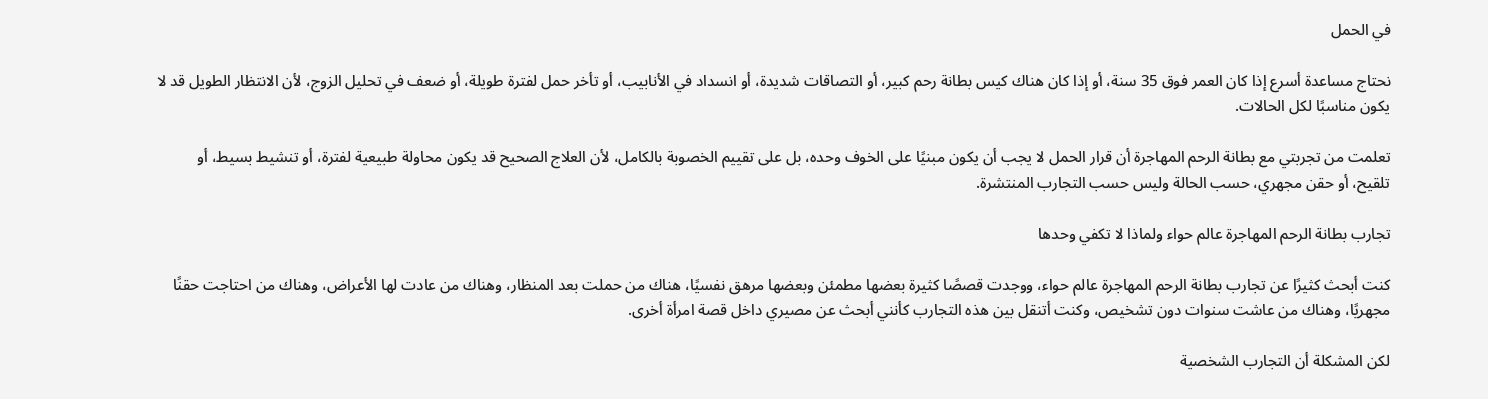في الحمل

نحتاج مساعدة أسرع إذا كان العمر فوق 35 سنة، أو إذا كان هناك كيس بطانة رحم كبير، أو التصاقات شديدة، أو انسداد في الأنابيب، أو تأخر حمل لفترة طويلة، أو ضعف في تحليل الزوج، لأن الانتظار الطويل قد لا يكون مناسبًا لكل الحالات.

تعلمت من تجربتي مع بطانة الرحم المهاجرة أن قرار الحمل لا يجب أن يكون مبنيًا على الخوف وحده، بل على تقييم الخصوبة بالكامل، لأن العلاج الصحيح قد يكون محاولة طبيعية لفترة، أو تنشيط بسيط، أو تلقيح، أو حقن مجهري، حسب الحالة وليس حسب التجارب المنتشرة.

تجارب بطانة الرحم المهاجرة عالم حواء ولماذا لا تكفي وحدها

كنت أبحث كثيرًا عن تجارب بطانة الرحم المهاجرة عالم حواء، ووجدت قصصًا كثيرة بعضها مطمئن وبعضها مرهق نفسيًا، هناك من حملت بعد المنظار، وهناك من عادت لها الأعراض، وهناك من احتاجت حقنًا مجهريًا، وهناك من عاشت سنوات دون تشخيص، وكنت أتنقل بين هذه التجارب كأنني أبحث عن مصيري داخل قصة امرأة أخرى.

لكن المشكلة أن التجارب الشخصية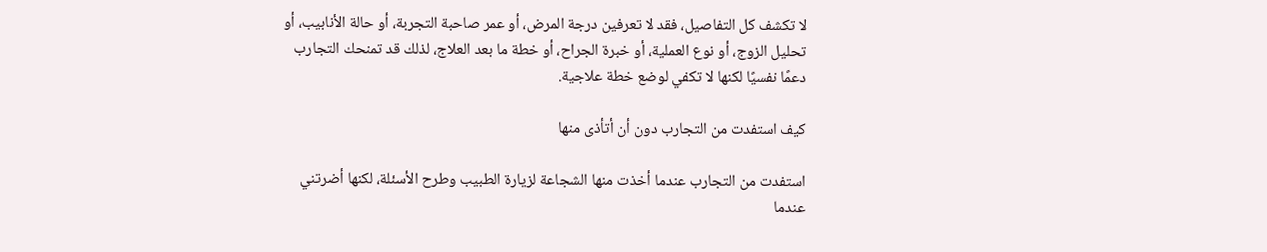لا تكشف كل التفاصيل، فقد لا تعرفين درجة المرض، أو عمر صاحبة التجربة، أو حالة الأنابيب، أو تحليل الزوج، أو نوع العملية، أو خبرة الجراح، أو خطة ما بعد العلاج، لذلك قد تمنحك التجارب دعمًا نفسيًا لكنها لا تكفي لوضع خطة علاجية.

كيف استفدت من التجارب دون أن أتأذى منها

استفدت من التجارب عندما أخذت منها الشجاعة لزيارة الطبيب وطرح الأسئلة، لكنها أضرتني عندما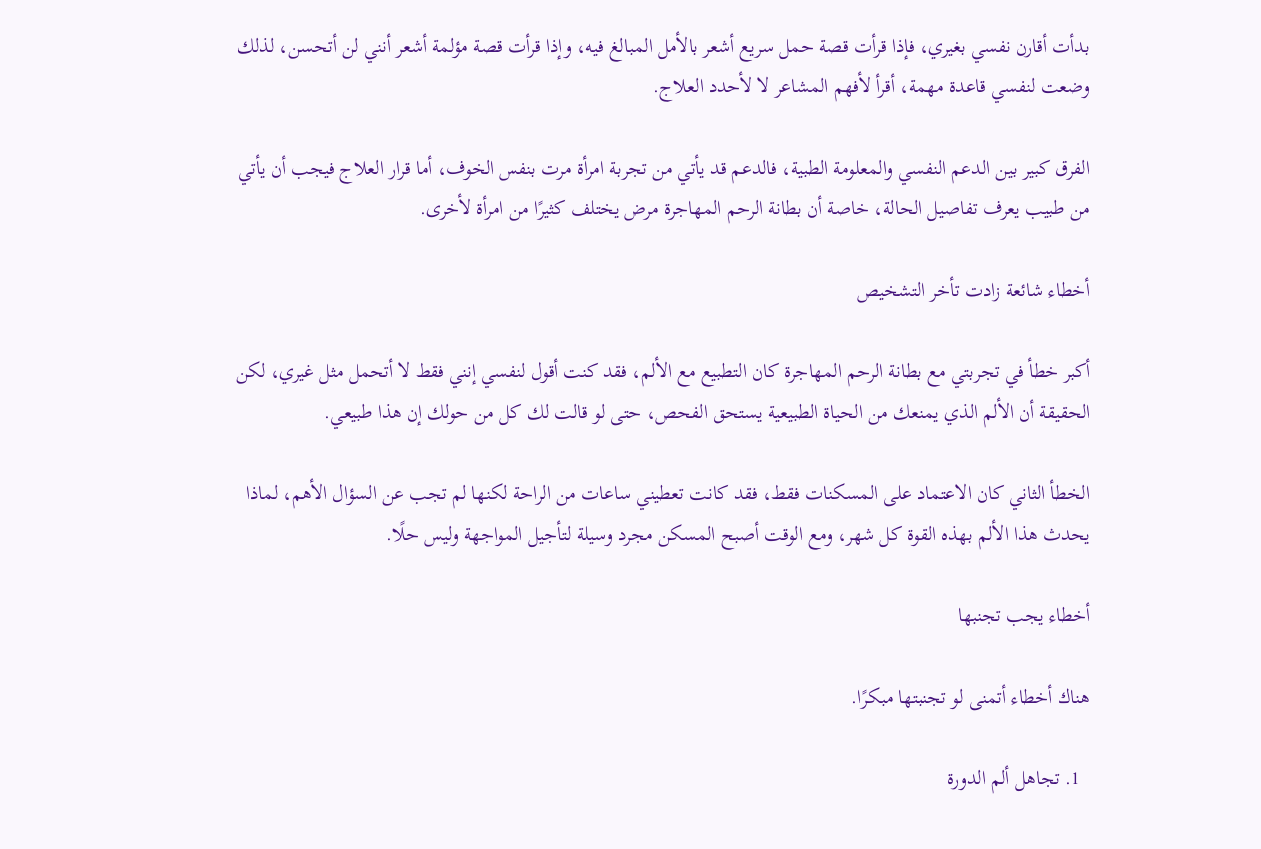بدأت أقارن نفسي بغيري، فإذا قرأت قصة حمل سريع أشعر بالأمل المبالغ فيه، وإذا قرأت قصة مؤلمة أشعر أنني لن أتحسن، لذلك وضعت لنفسي قاعدة مهمة، أقرأ لأفهم المشاعر لا لأحدد العلاج.

الفرق كبير بين الدعم النفسي والمعلومة الطبية، فالدعم قد يأتي من تجربة امرأة مرت بنفس الخوف، أما قرار العلاج فيجب أن يأتي من طبيب يعرف تفاصيل الحالة، خاصة أن بطانة الرحم المهاجرة مرض يختلف كثيرًا من امرأة لأخرى.

أخطاء شائعة زادت تأخر التشخيص

أكبر خطأ في تجربتي مع بطانة الرحم المهاجرة كان التطبيع مع الألم، فقد كنت أقول لنفسي إنني فقط لا أتحمل مثل غيري، لكن الحقيقة أن الألم الذي يمنعك من الحياة الطبيعية يستحق الفحص، حتى لو قالت لك كل من حولك إن هذا طبيعي.

الخطأ الثاني كان الاعتماد على المسكنات فقط، فقد كانت تعطيني ساعات من الراحة لكنها لم تجب عن السؤال الأهم، لماذا يحدث هذا الألم بهذه القوة كل شهر، ومع الوقت أصبح المسكن مجرد وسيلة لتأجيل المواجهة وليس حلًا.

أخطاء يجب تجنبها

هناك أخطاء أتمنى لو تجنبتها مبكرًا.

  1. تجاهل ألم الدورة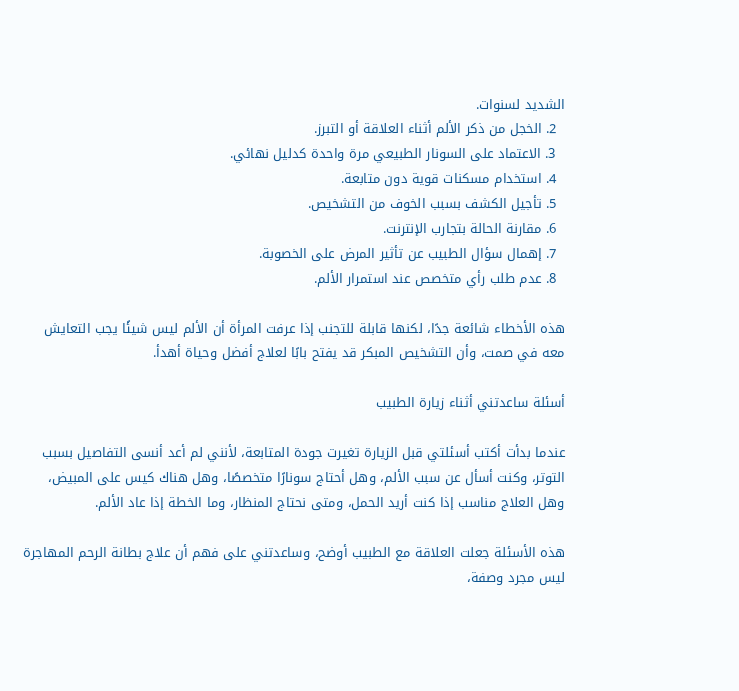الشديد لسنوات.
  2. الخجل من ذكر الألم أثناء العلاقة أو التبرز.
  3. الاعتماد على السونار الطبيعي مرة واحدة كدليل نهائي.
  4. استخدام مسكنات قوية دون متابعة.
  5. تأجيل الكشف بسبب الخوف من التشخيص.
  6. مقارنة الحالة بتجارب الإنترنت.
  7. إهمال سؤال الطبيب عن تأثير المرض على الخصوبة.
  8. عدم طلب رأي متخصص عند استمرار الألم.

هذه الأخطاء شائعة جدًا، لكنها قابلة للتجنب إذا عرفت المرأة أن الألم ليس شيئًا يجب التعايش معه في صمت، وأن التشخيص المبكر قد يفتح بابًا لعلاج أفضل وحياة أهدأ.

أسئلة ساعدتني أثناء زيارة الطبيب

عندما بدأت أكتب أسئلتي قبل الزيارة تغيرت جودة المتابعة، لأنني لم أعد أنسى التفاصيل بسبب التوتر، وكنت أسأل عن سبب الألم، وهل أحتاج سونارًا متخصصًا، وهل هناك كيس على المبيض، وهل العلاج مناسب إذا كنت أريد الحمل، ومتى نحتاج المنظار، وما الخطة إذا عاد الألم.

هذه الأسئلة جعلت العلاقة مع الطبيب أوضح، وساعدتني على فهم أن علاج بطانة الرحم المهاجرة ليس مجرد وصفة،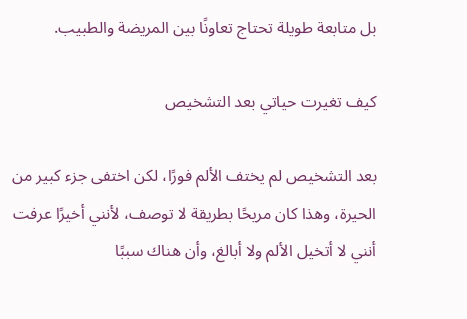بل متابعة طويلة تحتاج تعاونًا بين المريضة والطبيب.

كيف تغيرت حياتي بعد التشخيص

بعد التشخيص لم يختف الألم فورًا، لكن اختفى جزء كبير من الحيرة، وهذا كان مريحًا بطريقة لا توصف، لأنني أخيرًا عرفت أنني لا أتخيل الألم ولا أبالغ، وأن هناك سببًا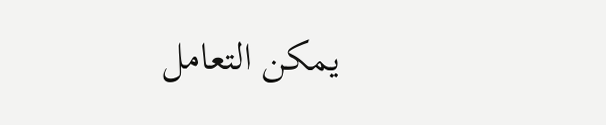يمكن التعامل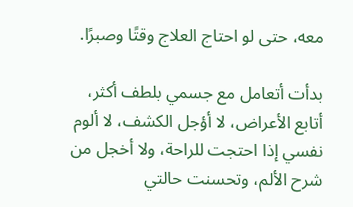معه، حتى لو احتاج العلاج وقتًا وصبرًا.

بدأت أتعامل مع جسمي بلطف أكثر، أتابع الأعراض، لا أؤجل الكشف، لا ألوم نفسي إذا احتجت للراحة، ولا أخجل من شرح الألم، وتحسنت حالتي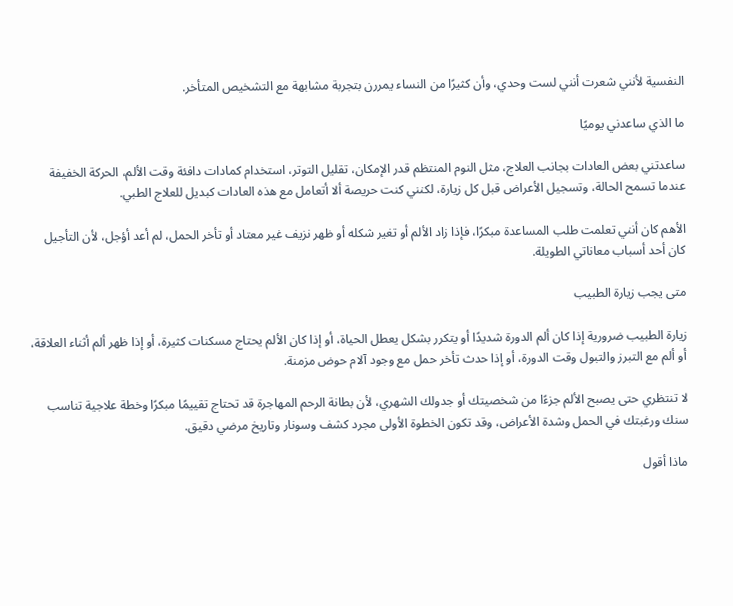النفسية لأنني شعرت أنني لست وحدي، وأن كثيرًا من النساء يمررن بتجربة مشابهة مع التشخيص المتأخر.

ما الذي ساعدني يوميًا

ساعدتني بعض العادات بجانب العلاج، مثل النوم المنتظم قدر الإمكان، تقليل التوتر، استخدام كمادات دافئة وقت الألم، الحركة الخفيفة عندما تسمح الحالة، وتسجيل الأعراض قبل كل زيارة، لكنني كنت حريصة ألا أتعامل مع هذه العادات كبديل للعلاج الطبي.

الأهم كان أنني تعلمت طلب المساعدة مبكرًا، فإذا زاد الألم أو تغير شكله أو ظهر نزيف غير معتاد أو تأخر الحمل، لم أعد أؤجل، لأن التأجيل كان أحد أسباب معاناتي الطويلة.

متى يجب زيارة الطبيب

زيارة الطبيب ضرورية إذا كان ألم الدورة شديدًا أو يتكرر بشكل يعطل الحياة، أو إذا كان الألم يحتاج مسكنات كثيرة، أو إذا ظهر ألم أثناء العلاقة، أو ألم مع التبرز والتبول وقت الدورة، أو إذا حدث تأخر حمل مع وجود آلام حوض مزمنة.

لا تنتظري حتى يصبح الألم جزءًا من شخصيتك أو جدولك الشهري، لأن بطانة الرحم المهاجرة قد تحتاج تقييمًا مبكرًا وخطة علاجية تناسب سنك ورغبتك في الحمل وشدة الأعراض، وقد تكون الخطوة الأولى مجرد كشف وسونار وتاريخ مرضي دقيق.

ماذا أقول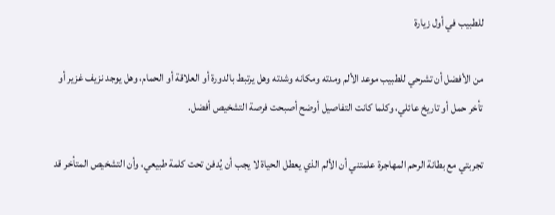للطبيب في أول زيارة

من الأفضل أن تشرحي للطبيب موعد الألم ومدته ومكانه وشدته وهل يرتبط بالدورة أو العلاقة أو الحمام، وهل يوجد نزيف غزير أو تأخر حمل أو تاريخ عائلي، وكلما كانت التفاصيل أوضح أصبحت فرصة التشخيص أفضل.

تجربتي مع بطانة الرحم المهاجرة علمتني أن الألم الذي يعطل الحياة لا يجب أن يُدفن تحت كلمة طبيعي، وأن التشخيص المتأخر قد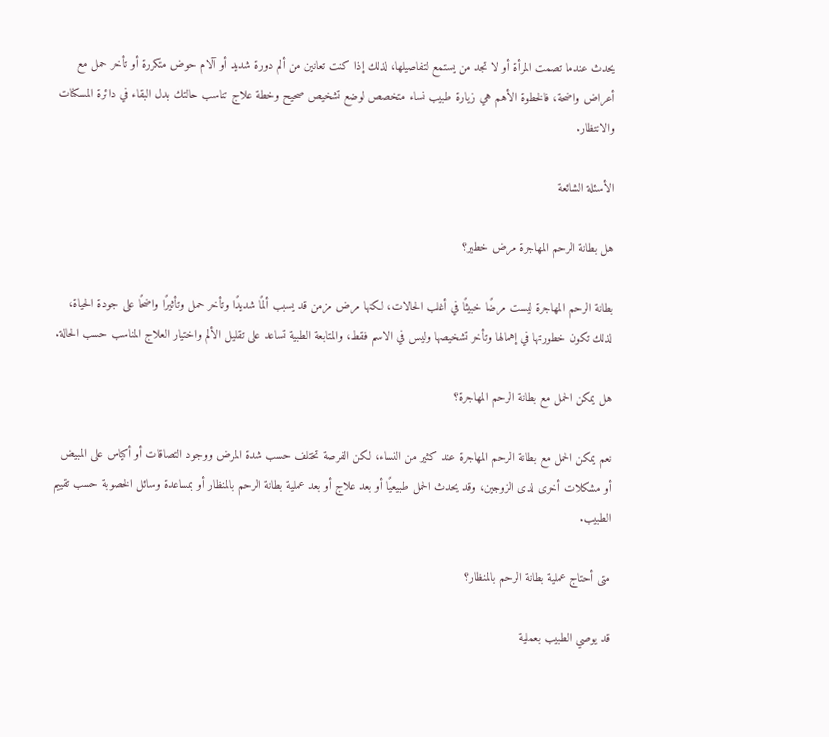يحدث عندما تصمت المرأة أو لا تجد من يستمع لتفاصيلها، لذلك إذا كنت تعانين من ألم دورة شديد أو آلام حوض متكررة أو تأخر حمل مع أعراض واضحة، فالخطوة الأهم هي زيارة طبيب نساء متخصص لوضع تشخيص صحيح وخطة علاج تناسب حالتك بدل البقاء في دائرة المسكنات والانتظار.

الأسئلة الشائعة

هل بطانة الرحم المهاجرة مرض خطير؟

بطانة الرحم المهاجرة ليست مرضًا خبيثًا في أغلب الحالات، لكنها مرض مزمن قد يسبب ألمًا شديدًا وتأخر حمل وتأثيرًا واضحًا على جودة الحياة، لذلك تكون خطورتها في إهمالها وتأخر تشخيصها وليس في الاسم فقط، والمتابعة الطبية تساعد على تقليل الألم واختيار العلاج المناسب حسب الحالة.

هل يمكن الحمل مع بطانة الرحم المهاجرة؟

نعم يمكن الحمل مع بطانة الرحم المهاجرة عند كثير من النساء، لكن الفرصة تختلف حسب شدة المرض ووجود التصاقات أو أكياس على المبيض أو مشكلات أخرى لدى الزوجين، وقد يحدث الحمل طبيعيًا أو بعد علاج أو بعد عملية بطانة الرحم بالمنظار أو بمساعدة وسائل الخصوبة حسب تقييم الطبيب.

متى أحتاج عملية بطانة الرحم بالمنظار؟

قد يوصي الطبيب بعملية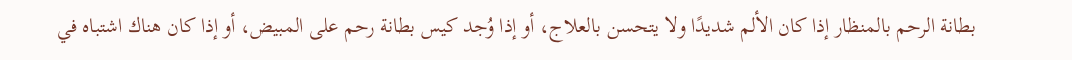بطانة الرحم بالمنظار إذا كان الألم شديدًا ولا يتحسن بالعلاج، أو إذا وُجد كيس بطانة رحم على المبيض، أو إذا كان هناك اشتباه في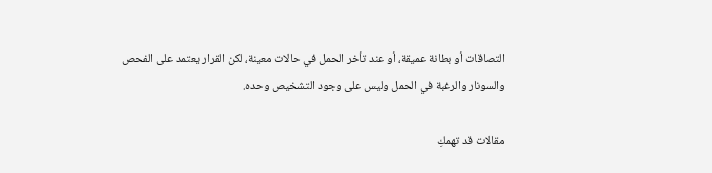التصاقات أو بطانة عميقة، أو عند تأخر الحمل في حالات معينة، لكن القرار يعتمد على الفحص والسونار والرغبة في الحمل وليس على وجود التشخيص وحده.

مقالات قد تهمكِ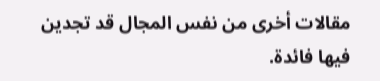مقالات أخرى من نفس المجال قد تجدين فيها فائدة.